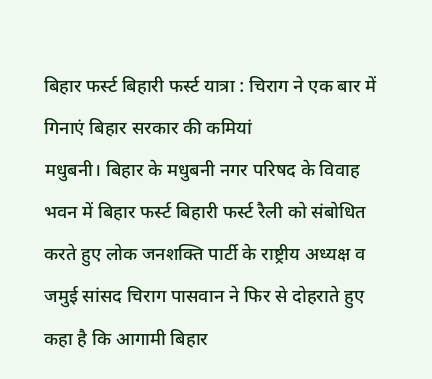बिहार फर्स्ट बिहारी फर्स्ट यात्रा : चिराग ने एक बार में गिनाएं बिहार सरकार की कमियां
मधुबनी। बिहार के मधुबनी नगर परिषद के विवाह भवन में बिहार फर्स्ट बिहारी फर्स्ट रैली को संबोधित करते हुए लोक जनशक्ति पार्टी के राष्ट्रीय अध्यक्ष व जमुई सांसद चिराग पासवान ने फिर से दोहराते हुए कहा है कि आगामी बिहार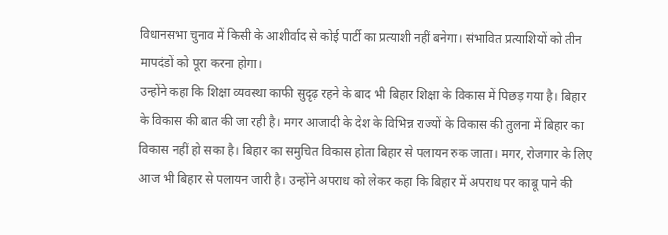विधानसभा चुनाव में किसी के आशीर्वाद से कोई पार्टी का प्रत्याशी नहीं बनेगा। संभावित प्रत्याशियों को तीन मापदंडों को पूरा करना होगा।
उन्होंने कहा कि शिक्षा व्यवस्था काफी सुदृढ़ रहने के बाद भी बिहार शिक्षा के विकास में पिछड़ गया है। बिहार के विकास की बात की जा रही है। मगर आजादी के देश के विभिन्न राज्यों के विकास की तुलना में बिहार का विकास नहीं हो सका है। बिहार का समुचित विकास होता बिहार से पलायन रुक जाता। मगर, रोजगार के लिए आज भी बिहार से पलायन जारी है। उन्होंने अपराध को लेकर कहा कि बिहार में अपराध पर काबू पाने की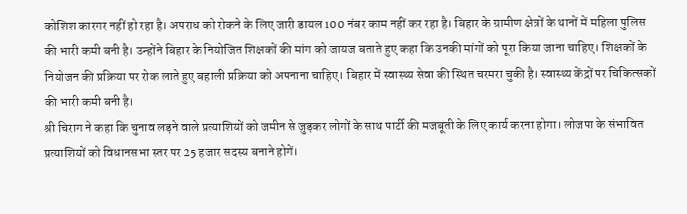कोशिश कारगर नहीं हो रहा है। अपराध को रोकने के लिए जारी डायल 100 नंबर काम नहीं कर रहा है। बिहार के ग्रामीण क्षेत्रों के थानों में महिला पुलिस की भारी कमी बनी है। उन्होंने बिहार के नियोजित शिक्षकों की मांग को जायज बताते हुए कहा कि उनकी मांगों को पूरा किया जाना चाहिए। शिक्षकों के नियोजन की प्रक्रिया पर रोक लाते हुए बहाली प्रक्रिया को अपनाना चाहिए। बिहार में स्वास्थ्य सेवा की स्थित चरमरा चुकी है। स्वास्थ्य केंद्रों पर चिकित्सकों की भारी कमी बनी है।
श्री चिराग ने कहा कि चुनाव लड़ने वाले प्रत्याशियों को जमीन से जुड़कर लोगों के साथ पार्टी की मजबूती के लिए कार्य करना होगा। लोजपा के संभावित प्रत्याशियों को विधानसभा स्तर पर 25 हजार सदस्य बनाने होगें।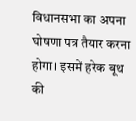विधानसभा का अपना घोषणा पत्र तैयार करना होगा। इसमें हरेक बूथ की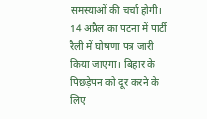समस्याओं की चर्चा होगी। 14 अप्रैल का पटना में पार्टी रैली में घोषणा पत्र जारी किया जाएगा। बिहार के पिछड़ेपन को दूर करने के लिए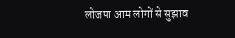लोजपा आम लोगों से सुझाव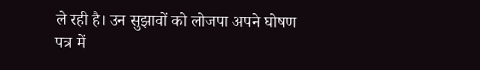ले रही है। उन सुझावों को लोजपा अपने घोषण पत्र में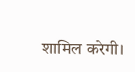शामिल करेगी।